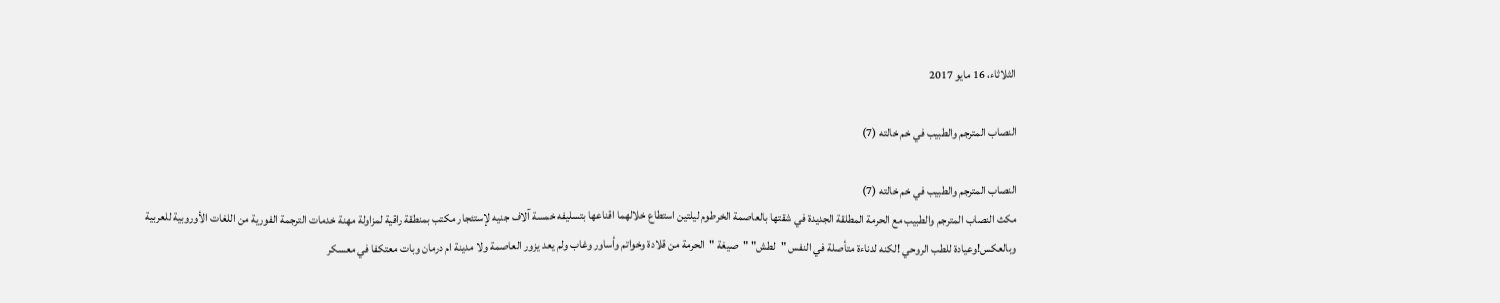الثلاثاء، 16 مايو 2017

النصاب المترجم والطبيب في خم خالته (7)

النصاب المترجم والطبيب في خم خالته (7)
مكث النصاب المترجم والطبيب مع الحرمة المطلقة الجديدة في شقتها بالعاصمة الخرطوم ليلتين استطاع خلالهما اقناعها بتسليفه خمسة آلاف جنيه لإستئجار مكتب بمنطقة راقية لمزاولة مهنة خدمات الترجمة الفورية من اللغات الأوروبية للعربية وبالعكس!وعيادة للطب الروحي !لكنه لدناءة متأصلة في النفس "لطش" "صيغة "الحرمة من قلادة وخواتم وأساور وغاب ولم يعد يزور العاصمة ولا مدينة ام درمان وبات معتكفا في معسكر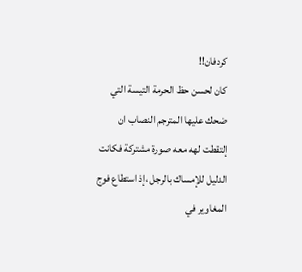كردفان!!
كان لحسن حظ الحرمة التيسة التي ضحك عليها المترجم النصاب ان إلتقطت لهه معه صورة مشتركة فكانت الدليل للإمساك بالرجل ،إذ استطاع فوج المغاوير في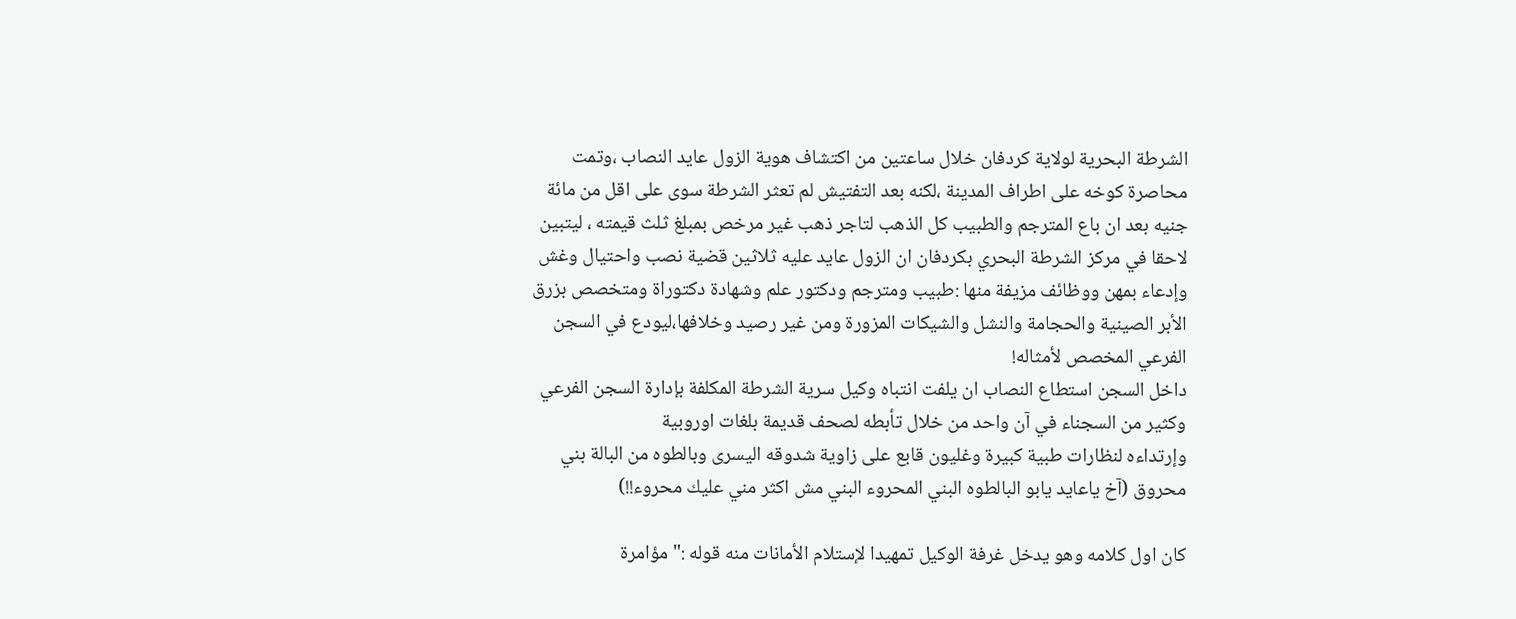الشرطة البحرية لولاية كردفان خلال ساعتين من اكتشاف هوية الزول عايد النصاب ،وتمت محاصرة كوخه على اطراف المدينة ،لكنه بعد التفتيش لم تعثر الشرطة سوى على اقل من مائة جنيه بعد ان باع المترجم والطبيب كل الذهب لتاجر ذهب غير مرخص بمبلغ ثلث قيمته ، ليتبين لاحقا في مركز الشرطة البحري بكردفان ان الزول عايد عليه ثلاثين قضية نصب واحتيال وغش وإدعاء بمهن ووظائف مزيفة منها :طبيب ومترجم ودكتور علم وشهادة دكتوراة ومتخصص بزرق الأبر الصينية والحجامة والنشل والشيكات المزورة ومن غير رصيد وخلافها،ليودع في السجن الفرعي المخصص لأمثاله!
داخل السجن استطاع النصاب ان يلفت انتباه وكيل سرية الشرطة المكلفة بإدارة السجن الفرعي وكثير من السجناء في آن واحد من خلال تأبطه لصحف قديمة بلغات اوروبية
وإرتداءه لنظارات طبية كبيرة وغليون قابع على زاوية شدوقه اليسرى وبالطوه من البالة بني محروق (آخ ياعايد يابو البالطوه البني المحروء البني مش اكثر مني عليك محروء!!)

كان اول كلامه وهو يدخل غرفة الوكيل تمهيدا لإستلام الأمانات منه قوله :"مؤامرة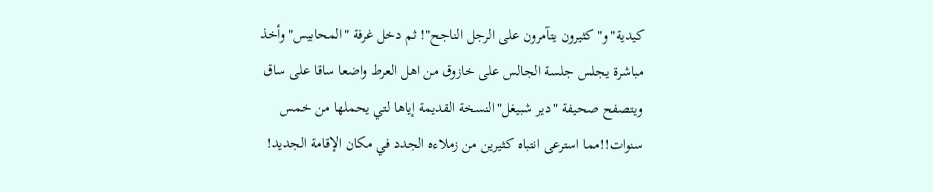كيدية"و"كثيرون يتآمرون على الرجل الناجح"! ثم دخل غرفة "المحابيس"وأخذ مباشرة يجلس جلسة الجالس على خازوق من اهل العرط واضعا ساقا على ساق ويتصفح صحيفة "دير شبيغل"النسخة القديمة إياها لتي يحملها من خمس سنوات!!مما استرعى انتباه كثيرين من زملاءه الجدد في مكان الإقامة الجديد!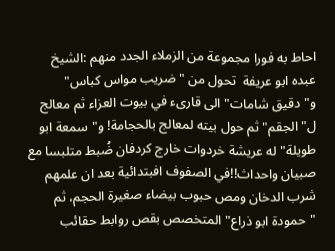احاط به فورا مجموعة من الزملاء الجدد منهم :الشيخ عبده ابو عريفة  تحول من "ضريب مواس كباس" و"دقيق شامات" الى قارىء في بيوت العزاء ثم معالج ل"الجقم" ثم حول بيته لمعالج بالحجامة! و"سمعة ابو طويلة"له عريشة خردوات خارج كردفان ضُبط متلبسا مع صبيان واحداث!!في الصفوف افبتدائية بعد ان علمهم شرب الدخان ومص حبوب بيضاء صغيرة الحجم، ثم "حمودة ابو ذراع" المتخصص بقص روابط حقائب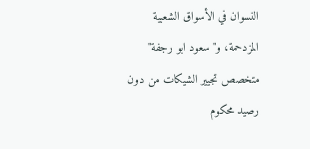النسوان في الأسواق الشعبية المزدحمة، و"سعود ابو رجفة" متخصص تجيير الشيكات من دون رصيد محكوم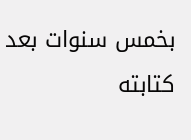بخمس سنوات بعد كتابته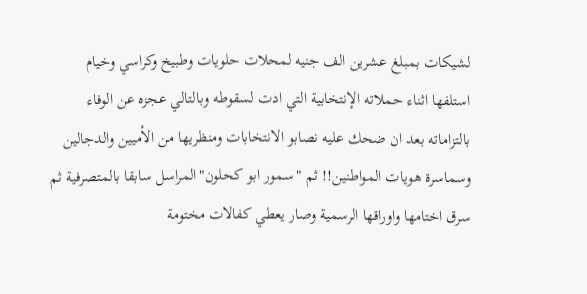لشيكات بمبلغ عشرين الف جنيه لمحلات حلويات وطبيخ وكراسي وخيام استلفها اثناء حملاته الإنتخابية التي ادت لسقوطه وبالتالي عجزه عن الوفاء بالتزاماته بعد ان ضحك عليه نصابو الانتخابات ومنظريها من الأميين والدجالين وسماسرة هويات المواطنين!! ثم "سمور ابو كحلون"المراسل سابقا بالمتصرفية ثم سرق اختامها واوراقها الرسمية وصار يعطي كفالات مختومة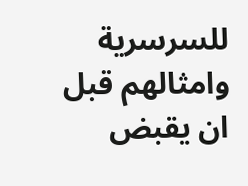للسرسرية وامثالهم قبل ان يقبض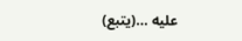عليه ...(يتبع)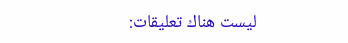ليست هناك تعليقات: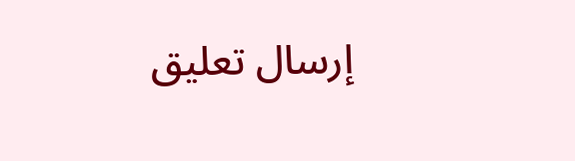إرسال تعليق